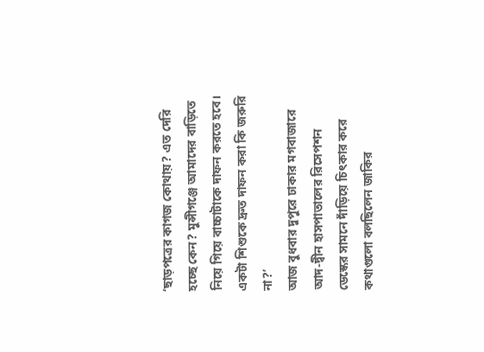‘ছাড়পত্রের কাগজ কোথায়? এত দেরি হচ্ছে কেন? মুন্সীগঞ্জে আমাদের বাড়িতে নিয়ে গিয়ে বাচ্চাটাকে দাফন করতে হবে। একটা শিশুকে দ্রুত দাফন করা কি জরুরি না?’
আজ বুধবার দুপুরে ঢাকার মগবাজারে আদ-দ্বীন হাসপাতালের রিসেপশন ডেস্কের সামনে দাঁড়িয়ে চিৎকার করে কথাগুলো বলছিলেন জাকির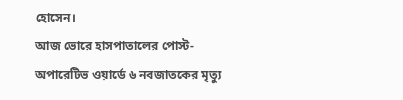হোসেন।
আজ ভোরে হাসপাতালের পোস্ট-অপারেটিভ ওয়ার্ডে ৬ নবজাতকের মৃত্যু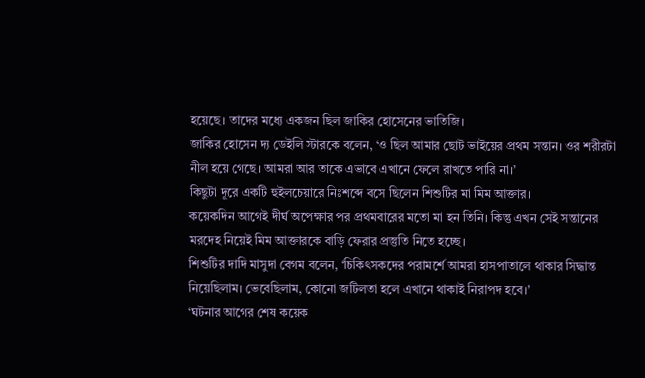হয়েছে। তাদের মধ্যে একজন ছিল জাকির হোসেনের ভাতিজি।
জাকির হোসেন দ্য ডেইলি স্টারকে বলেন, ‘ও ছিল আমার ছোট ভাইয়ের প্রথম সন্তান। ওর শরীরটা নীল হয়ে গেছে। আমরা আর তাকে এভাবে এখানে ফেলে রাখতে পারি না।’
কিছুটা দূরে একটি হুইলচেয়ারে নিঃশব্দে বসে ছিলেন শিশুটির মা মিম আক্তার।
কয়েকদিন আগেই দীর্ঘ অপেক্ষার পর প্রথমবারের মতো মা হন তিনি। কিন্তু এখন সেই সন্তানের মরদেহ নিয়েই মিম আক্তারকে বাড়ি ফেরার প্রস্তুতি নিতে হচ্ছে।
শিশুটির দাদি মাসুদা বেগম বলেন, ‘চিকিৎসকদের পরামর্শে আমরা হাসপাতালে থাকার সিদ্ধান্ত নিয়েছিলাম। ভেবেছিলাম, কোনো জটিলতা হলে এখানে থাকাই নিরাপদ হবে।’
‘ঘটনার আগের শেষ কয়েক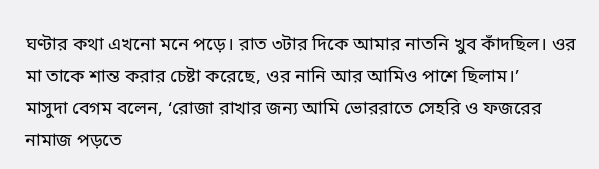ঘণ্টার কথা এখনো মনে পড়ে। রাত ৩টার দিকে আমার নাতনি খুব কাঁদছিল। ওর মা তাকে শান্ত করার চেষ্টা করেছে, ওর নানি আর আমিও পাশে ছিলাম।’
মাসুদা বেগম বলেন, ‘রোজা রাখার জন্য আমি ভোররাতে সেহরি ও ফজরের নামাজ পড়তে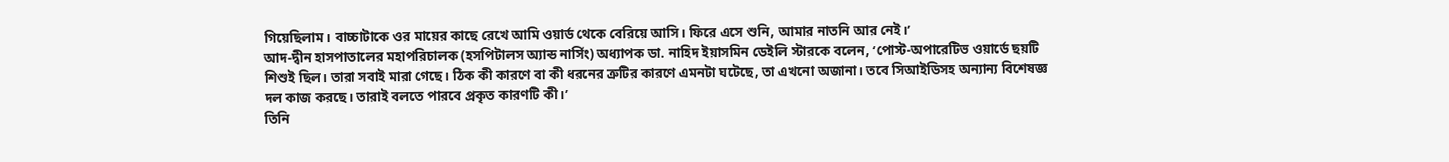গিয়েছিলাম। বাচ্চাটাকে ওর মায়ের কাছে রেখে আমি ওয়ার্ড থেকে বেরিয়ে আসি। ফিরে এসে শুনি, আমার নাতনি আর নেই।’
আদ-দ্বীন হাসপাতালের মহাপরিচালক (হসপিটালস অ্যান্ড নার্সিং) অধ্যাপক ডা. নাহিদ ইয়াসমিন ডেইলি স্টারকে বলেন, ‘পোস্ট-অপারেটিভ ওয়ার্ডে ছয়টি শিশুই ছিল। তারা সবাই মারা গেছে। ঠিক কী কারণে বা কী ধরনের ত্রুটির কারণে এমনটা ঘটেছে, তা এখনো অজানা। তবে সিআইডিসহ অন্যান্য বিশেষজ্ঞ দল কাজ করছে। তারাই বলতে পারবে প্রকৃত কারণটি কী।’
তিনি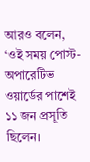আরও বলেন, ‘ওই সময় পোস্ট-অপারেটিভ ওয়ার্ডের পাশেই ১১ জন প্রসূতি ছিলেন।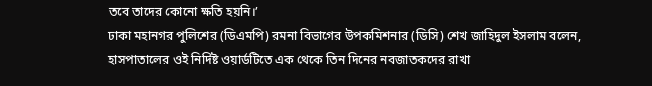তবে তাদের কোনো ক্ষতি হয়নি।’
ঢাকা মহানগর পুলিশের (ডিএমপি) রমনা বিভাগের উপকমিশনার (ডিসি) শেখ জাহিদুল ইসলাম বলেন, হাসপাতালের ওই নির্দিষ্ট ওয়ার্ডটিতে এক থেকে তিন দিনের নবজাতকদের রাখা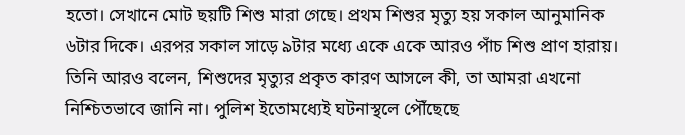হতো। সেখানে মোট ছয়টি শিশু মারা গেছে। প্রথম শিশুর মৃত্যু হয় সকাল আনুমানিক ৬টার দিকে। এরপর সকাল সাড়ে ৯টার মধ্যে একে একে আরও পাঁচ শিশু প্রাণ হারায়।
তিনি আরও বলেন, শিশুদের মৃত্যুর প্রকৃত কারণ আসলে কী, তা আমরা এখনো নিশ্চিতভাবে জানি না। পুলিশ ইতোমধ্যেই ঘটনাস্থলে পৌঁছেছে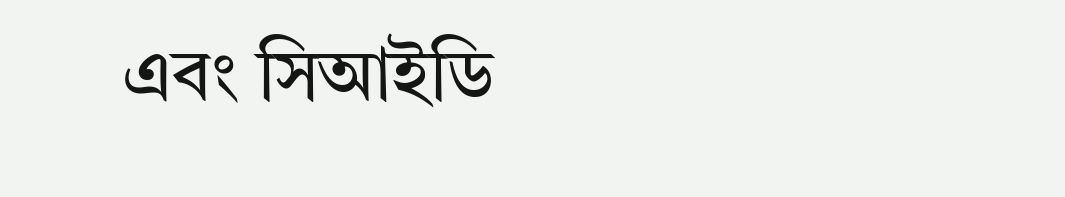এবং সিআইডি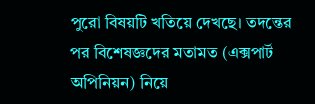পুরো বিষয়টি খতিয়ে দেখছে। তদন্তের পর বিশেষজ্ঞদের মতামত (এক্সপার্ট অপিনিয়ন) নিয়ে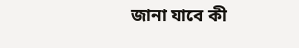জানা যাবে কী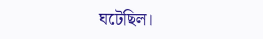ঘটেছিল।